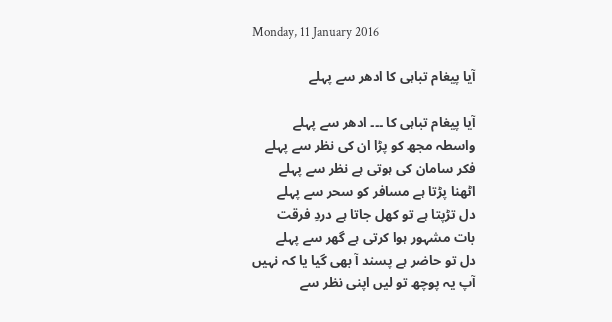Monday, 11 January 2016

آیا پیغام تباہی کا ادھر سے پہلے

آیا پیغام تباہی کا ۔۔۔ ادھر سے پہلے
واسطہ مجھ کو پڑا ان کی نظر سے پہلے
فکر سامان کی ہوتی ہے نظر سے پہلے
اٹھنا پڑتا ہے مسافر کو سحر سے پہلے
دل تڑپتا ہے تو کھل جاتا ہے دردِ فرقت
بات مشہور ہوا کرتی ہے گھر سے پہلے
دل تو حاضر ہے پسند آ بھی گیا یا کہ نہیں
آپ یہ پوچھ تو لیں اپنی نظر سے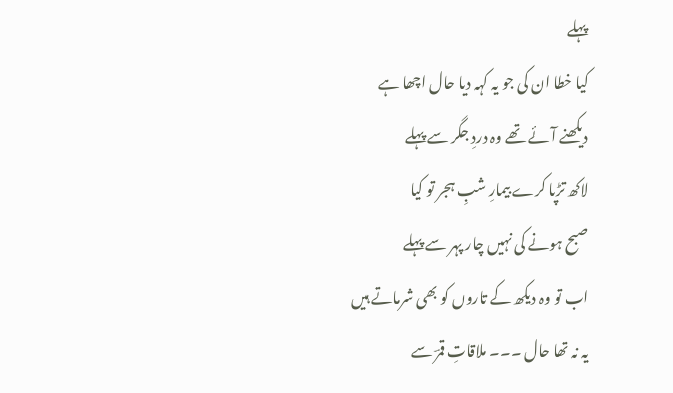پہلے
کیا خطا ان کی جو یہ کہہ دیا حال اچھا ہے
دیکھنے آئے تھے وہ دردِ جگر سے پہلے
لاکھ تڑپا کرے بیمارِ شبِ ہجر تو کیا
صبح ہونے کی نہیں چار پہر سے پہلے
اب تو وہ دیکھ کے تاروں کو بھی شرماتے ہیں
یہ نہ تھا حال ۔۔۔ ملاقاتِ قمرؔ سے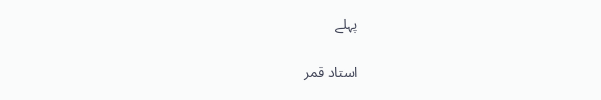پہلے

استاد قمر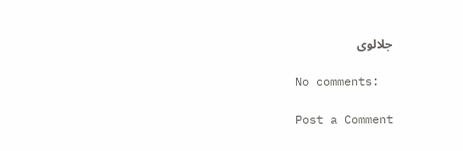جلالوی

No comments:

Post a Comment